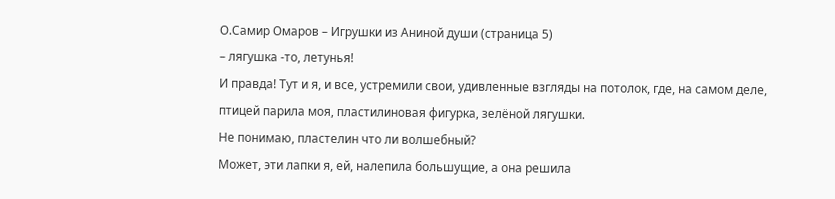О.Самир Омаров – Игрушки из Аниной души (страница 5)
– лягушка -то, летунья!
И правда! Тут и я, и все, устремили свои, удивленные взгляды на потолок, где, на самом деле, птицей парила моя, пластилиновая фигурка, зелёной лягушки.
Не понимаю, пластелин что ли волшебный?
Может, эти лапки я, ей, налепила большущие, а она решила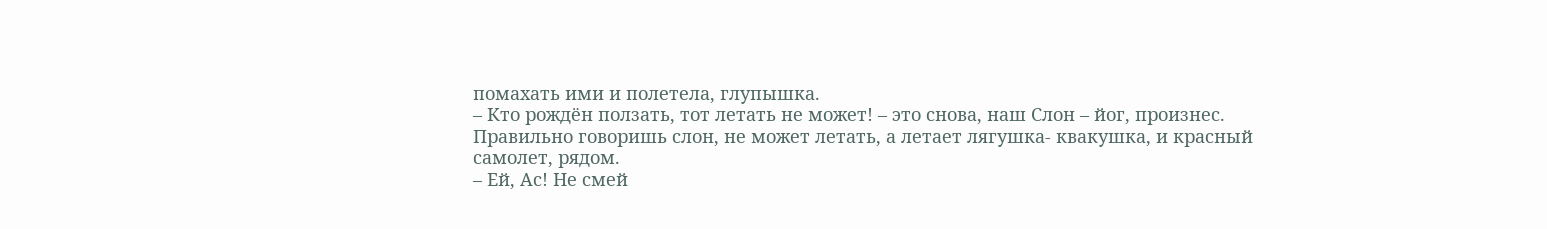помахать ими и полетела, глупышка.
– Кто рождён ползать, тот летать не может! – это снова, наш Слон – йог, произнес.
Правильно говоришь слон, не может летать, а летает лягушка- квакушка, и красный самолет, рядом.
– Ей, Ас! Не смей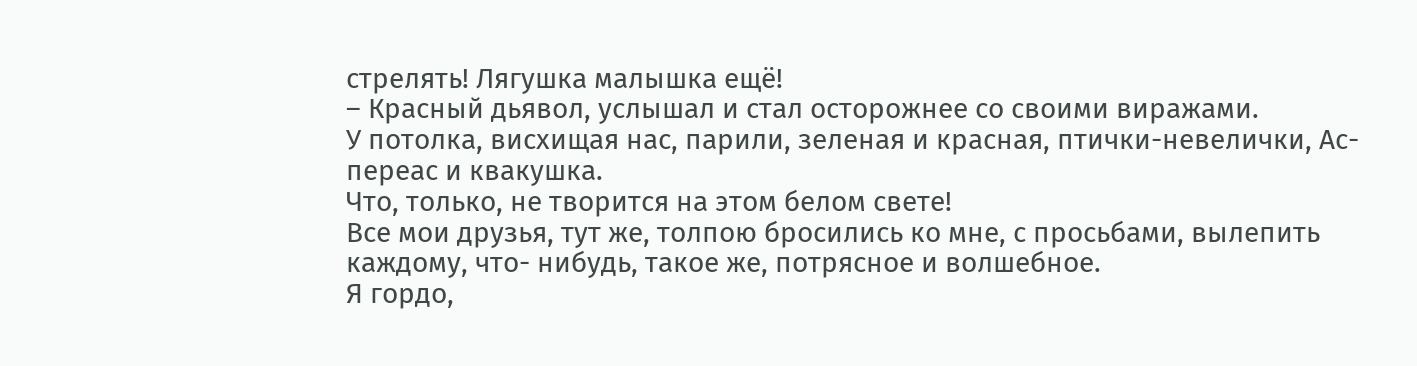стрелять! Лягушка малышка ещё!
– Красный дьявол, услышал и стал осторожнее со своими виражами.
У потолка, висхищая нас, парили, зеленая и красная, птички-невелички, Ас-переас и квакушка.
Что, только, не творится на этом белом свете!
Все мои друзья, тут же, толпою бросились ко мне, с просьбами, вылепить каждому, что- нибудь, такое же, потрясное и волшебное.
Я гордо,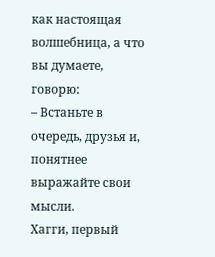как настоящая волшебница, а что вы думаете, говорю:
– Встаньте в очередь, друзья и, понятнее выражайте свои мысли.
Хагги, первый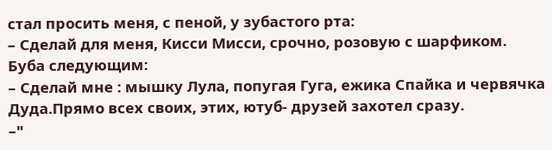стал просить меня, с пеной, у зубастого рта:
– Сделай для меня, Кисси Мисси, срочно, розовую с шарфиком.
Буба следующим:
– Сделай мне : мышку Лула, попугая Гуга, ежика Спайка и червячка Дуда.Прямо всех своих, этих, ютуб- друзей захотел сразу.
–"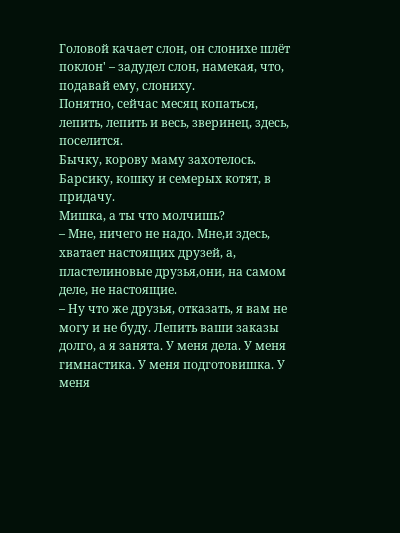Головой качает слон, он слонихе шлёт поклон' – задудел слон, намекая, что, подавай ему, слониху.
Понятно, сейчас месяц копаться, лепить, лепить и весь, зверинец, здесь, поселится.
Бычку, корову маму захотелось. Барсику, кошку и семерых котят, в придачу.
Мишка, а ты что молчишь?
– Мне, ничего не надо. Мне,и здесь, хватает настоящих друзей, а, пластелиновые друзья,они, на самом деле, не настоящие.
– Ну что же друзья, отказать, я вам не могу и не буду. Лепить ваши заказы долго, а я занята. У меня дела. У меня гимнастика. У меня подготовишка. У меня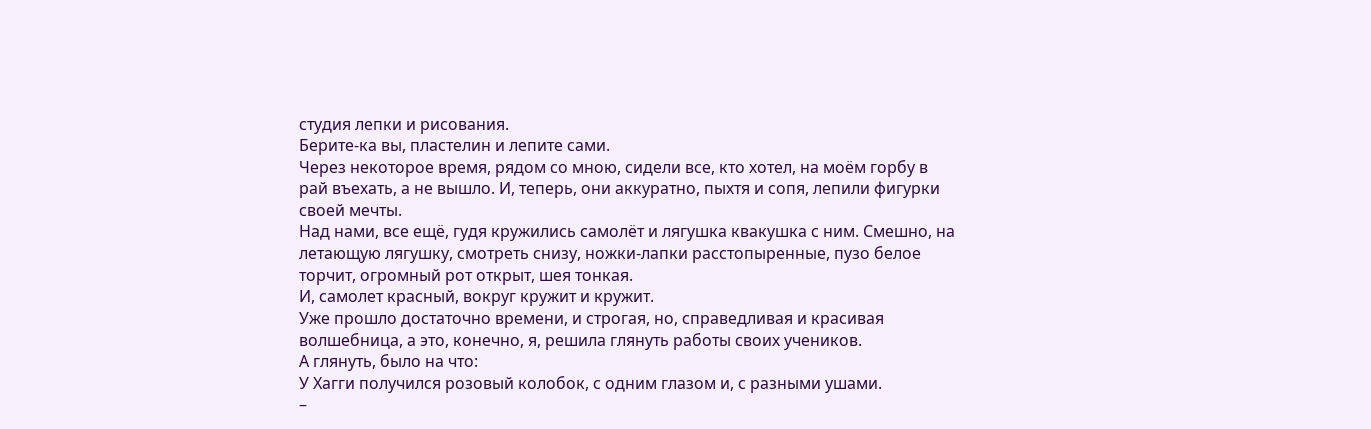студия лепки и рисования.
Берите-ка вы, пластелин и лепите сами.
Через некоторое время, рядом со мною, сидели все, кто хотел, на моём горбу в рай въехать, а не вышло. И, теперь, они аккуратно, пыхтя и сопя, лепили фигурки своей мечты.
Над нами, все ещё, гудя кружились самолёт и лягушка квакушка с ним. Смешно, на летающую лягушку, смотреть снизу, ножки-лапки расстопыренные, пузо белое торчит, огромный рот открыт, шея тонкая.
И, самолет красный, вокруг кружит и кружит.
Уже прошло достаточно времени, и строгая, но, справедливая и красивая волшебница, а это, конечно, я, решила глянуть работы своих учеников.
А глянуть, было на что:
У Хагги получился розовый колобок, с одним глазом и, с разными ушами.
–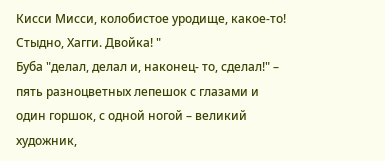Кисси Мисси, колобистое уродище, какое-то! Стыдно, Хагги. Двойка! "
Буба "делал, делал и, наконец- то, сделал!" – пять разноцветных лепешок с глазами и один горшок, с одной ногой – великий художник,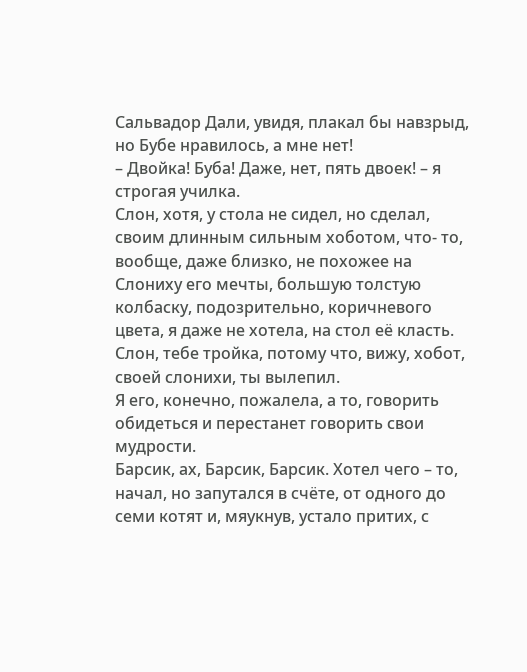Сальвадор Дали, увидя, плакал бы навзрыд, но Бубе нравилось, а мне нет!
– Двойка! Буба! Даже, нет, пять двоек! – я строгая училка.
Слон, хотя, у стола не сидел, но сделал, своим длинным сильным хоботом, что- то, вообще, даже близко, не похожее на Слониху его мечты, большую толстую колбаску, подозрительно, коричневого цвета, я даже не хотела, на стол её класть.
Слон, тебе тройка, потому что, вижу, хобот, своей слонихи, ты вылепил.
Я его, конечно, пожалела, а то, говорить обидеться и перестанет говорить свои мудрости.
Барсик, ах, Барсик, Барсик. Хотел чего – то, начал, но запутался в счёте, от одного до семи котят и, мяукнув, устало притих, с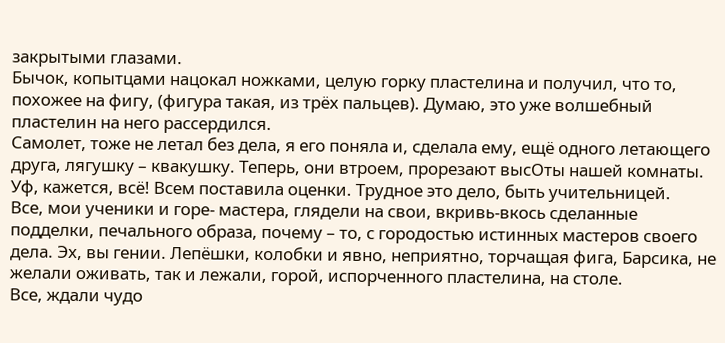закрытыми глазами.
Бычок, копытцами нацокал ножками, целую горку пластелина и получил, что то, похожее на фигу, (фигура такая, из трёх пальцев). Думаю, это уже волшебный пластелин на него рассердился.
Самолет, тоже не летал без дела, я его поняла и, сделала ему, ещё одного летающего друга, лягушку – квакушку. Теперь, они втроем, прорезают высОты нашей комнаты.
Уф, кажется, всё! Всем поставила оценки. Трудное это дело, быть учительницей.
Все, мои ученики и горе- мастера, глядели на свои, вкривь-вкось сделанные подделки, печального образа, почему – то, с городостью истинных мастеров своего дела. Эх, вы гении. Лепёшки, колобки и явно, неприятно, торчащая фига, Барсика, не желали оживать, так и лежали, горой, испорченного пластелина, на столе.
Все, ждали чудо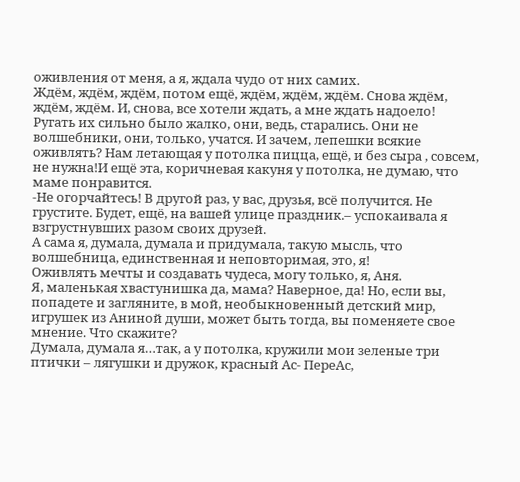оживления от меня, а я, ждала чудо от них самих.
Ждём, ждём, ждём, потом ещё, ждём, ждём, ждём. Снова ждём, ждём, ждём. И, снова, все хотели ждать, а мне ждать надоело!
Ругать их сильно было жалко, они, ведь, старались. Они не волшебники, они, только, учатся. И зачем, лепешки всякие оживлять? Нам летающая у потолка пицца, ещё, и без сыра , совсем, не нужна!И ещё эта, коричневая какуня у потолка, не думаю, что маме понравится.
-Не огорчайтесь! В другой раз, у вас, друзья, всё получится. Не грустите. Будет, ещё, на вашей улице праздник.– успокаивала я взгрустнувших разом своих друзей.
А сама я, думала, думала и придумала, такую мысль, что волшебница, единственная и неповторимая, это, я!
Оживлять мечты и создавать чудеса, могу только, я, Аня.
Я, маленькая хвастунишка да, мама? Наверное, да! Но, если вы, попадете и загляните, в мой, необыкновенный детский мир, игрушек из Аниной души, может быть тогда, вы поменяете свое мнение. Что скажите?
Думала, думала я…так, а у потолка, кружили мои зеленые три птички – лягушки и дружок, красный Ас- ПереАс,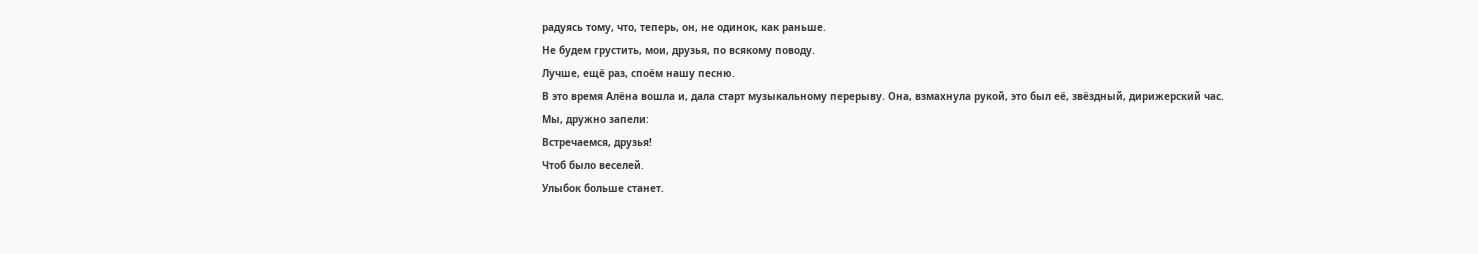радуясь тому, что, теперь, он, не одинок, как раньше.
Не будем грустить, мои, друзья, по всякому поводу.
Лучше, ещё раз, споём нашу песню.
В это время Алёна вошла и, дала старт музыкальному перерыву. Она, взмахнула рукой, это был её, звёздный, дирижерский час.
Мы, дружно запели:
Встречаемся, друзья!
Чтоб было веселей.
Улыбок больше станет.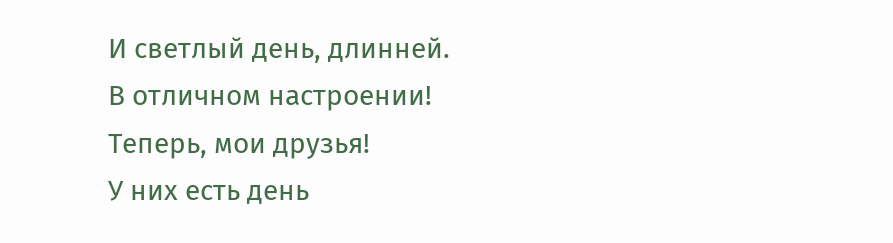И светлый день, длинней.
В отличном настроении!
Теперь, мои друзья!
У них есть день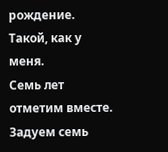рождение.
Такой, как у меня.
Семь лет отметим вместе.
Задуем семь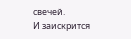свечей.
И заискрится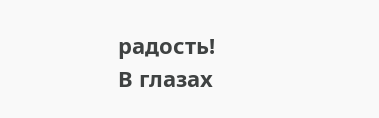радость!
В глазах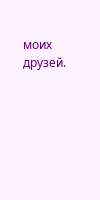моих друзей.